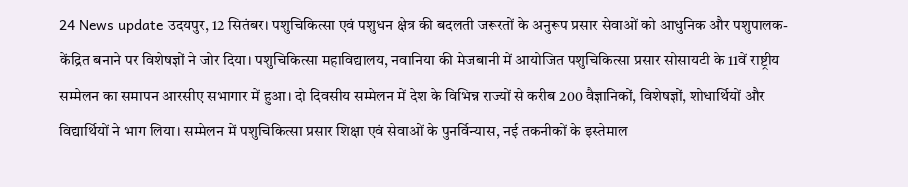24 News update उदयपुर, 12 सितंबर। पशुचिकित्सा एवं पशुधन क्षेत्र की बदलती जरूरतों के अनुरूप प्रसार सेवाओं को आधुनिक और पशुपालक-केंद्रित बनाने पर विशेषज्ञों ने जोर दिया। पशुचिकित्सा महाविद्यालय, नवानिया की मेजबानी में आयोजित पशुचिकित्सा प्रसार सोसायटी के 11वें राष्ट्रीय सम्मेलन का समापन आरसीए सभागार में हुआ। दो दिवसीय सम्मेलन में देश के विभिन्न राज्यों से करीब 200 वैज्ञानिकों, विशेषज्ञों, शोधार्थियों और विद्यार्थियों ने भाग लिया। सम्मेलन में पशुचिकित्सा प्रसार शिक्षा एवं सेवाओं के पुनर्विन्यास, नई तकनीकों के इस्तेमाल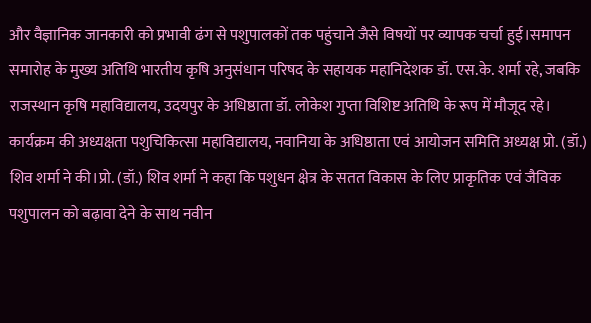और वैज्ञानिक जानकारी को प्रभावी ढंग से पशुपालकों तक पहुंचाने जैसे विषयों पर व्यापक चर्चा हुई।समापन समारोह के मुख्य अतिथि भारतीय कृषि अनुसंधान परिषद के सहायक महानिदेशक डॉ. एस.के. शर्मा रहे, जबकि राजस्थान कृषि महाविद्यालय, उदयपुर के अधिष्ठाता डॉ. लोकेश गुप्ता विशिष्ट अतिथि के रूप में मौजूद रहे। कार्यक्रम की अध्यक्षता पशुचिकित्सा महाविद्यालय, नवानिया के अधिष्ठाता एवं आयोजन समिति अध्यक्ष प्रो. (डॉ.) शिव शर्मा ने की।प्रो. (डॉ.) शिव शर्मा ने कहा कि पशुधन क्षेत्र के सतत विकास के लिए प्राकृतिक एवं जैविक पशुपालन को बढ़ावा देने के साथ नवीन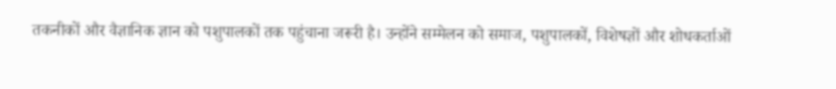तकनीकों और वैज्ञानिक ज्ञान को पशुपालकों तक पहुंचाना जरूरी है। उन्होंने सम्मेलन को समाज, पशुपालकों, विशेषज्ञों और शोधकर्ताओं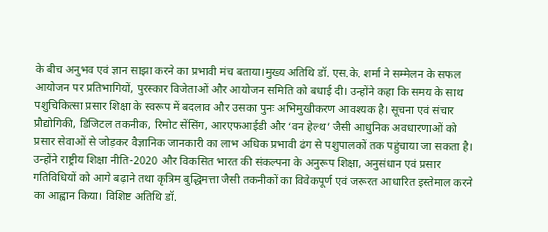के बीच अनुभव एवं ज्ञान साझा करने का प्रभावी मंच बताया।मुख्य अतिथि डॉ. एस.के. शर्मा ने सम्मेलन के सफल आयोजन पर प्रतिभागियों, पुरस्कार विजेताओं और आयोजन समिति को बधाई दी। उन्होंने कहा कि समय के साथ पशुचिकित्सा प्रसार शिक्षा के स्वरूप में बदलाव और उसका पुनः अभिमुखीकरण आवश्यक है। सूचना एवं संचार प्रौद्योगिकी, डिजिटल तकनीक, रिमोट सेंसिंग, आरएफआईडी और ‘वन हेल्थ’ जैसी आधुनिक अवधारणाओं को प्रसार सेवाओं से जोड़कर वैज्ञानिक जानकारी का लाभ अधिक प्रभावी ढंग से पशुपालकों तक पहुंचाया जा सकता है। उन्होंने राष्ट्रीय शिक्षा नीति-2020 और विकसित भारत की संकल्पना के अनुरूप शिक्षा, अनुसंधान एवं प्रसार गतिविधियों को आगे बढ़ाने तथा कृत्रिम बुद्धिमत्ता जैसी तकनीकों का विवेकपूर्ण एवं जरूरत आधारित इस्तेमाल करने का आह्वान किया। विशिष्ट अतिथि डॉ.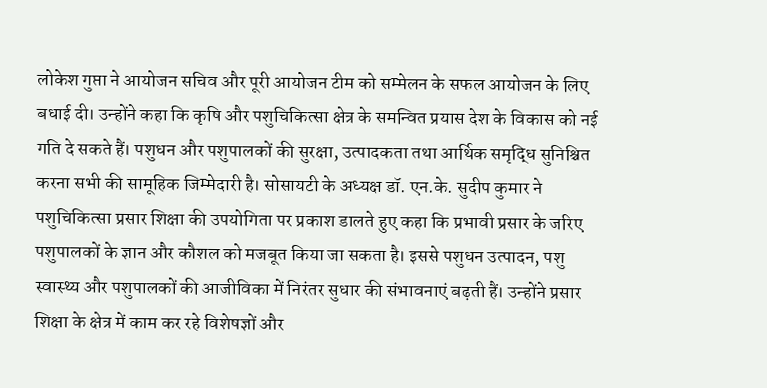लोकेश गुप्ता ने आयोजन सचिव और पूरी आयोजन टीम को सम्मेलन के सफल आयोजन के लिए बधाई दी। उन्होंने कहा कि कृषि और पशुचिकित्सा क्षेत्र के समन्वित प्रयास देश के विकास को नई गति दे सकते हैं। पशुधन और पशुपालकों की सुरक्षा, उत्पादकता तथा आर्थिक समृद्धि सुनिश्चित करना सभी की सामूहिक जिम्मेदारी है। सोसायटी के अध्यक्ष डॉ. एन.के. सुदीप कुमार ने पशुचिकित्सा प्रसार शिक्षा की उपयोगिता पर प्रकाश डालते हुए कहा कि प्रभावी प्रसार के जरिए पशुपालकों के ज्ञान और कौशल को मजबूत किया जा सकता है। इससे पशुधन उत्पादन, पशु स्वास्थ्य और पशुपालकों की आजीविका में निरंतर सुधार की संभावनाएं बढ़ती हैं। उन्होंने प्रसार शिक्षा के क्षेत्र में काम कर रहे विशेषज्ञों और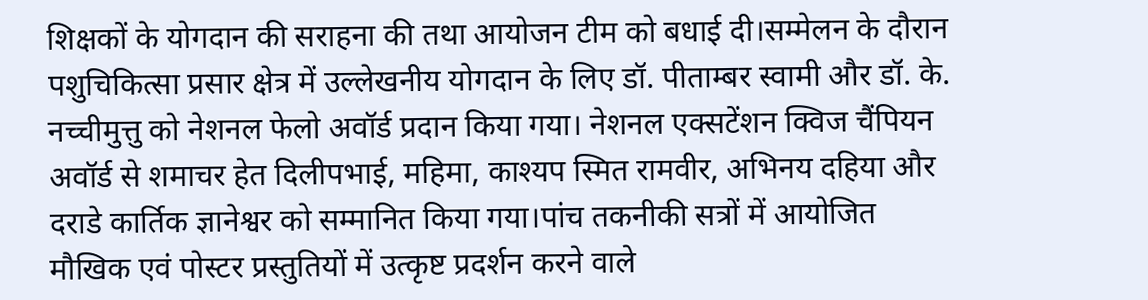शिक्षकों के योगदान की सराहना की तथा आयोजन टीम को बधाई दी।सम्मेलन के दौरान पशुचिकित्सा प्रसार क्षेत्र में उल्लेखनीय योगदान के लिए डॉ. पीताम्बर स्वामी और डॉ. के. नच्चीमुत्तु को नेशनल फेलो अवॉर्ड प्रदान किया गया। नेशनल एक्सटेंशन क्विज चैंपियन अवॉर्ड से शमाचर हेत दिलीपभाई, महिमा, काश्यप स्मित रामवीर, अभिनय दहिया और दराडे कार्तिक ज्ञानेश्वर को सम्मानित किया गया।पांच तकनीकी सत्रों में आयोजित मौखिक एवं पोस्टर प्रस्तुतियों में उत्कृष्ट प्रदर्शन करने वाले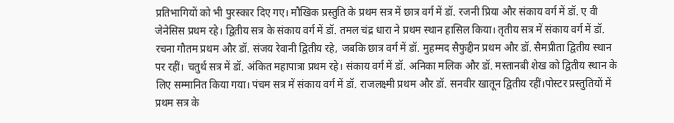प्रतिभागियों को भी पुरस्कार दिए गए। मौखिक प्रस्तुति के प्रथम सत्र में छात्र वर्ग में डॉ. रजनी प्रिया और संकाय वर्ग में डॉ. ए वी जेनेसिस प्रथम रहे। द्वितीय सत्र के संकाय वर्ग में डॉ. तमल चंद्र धारा ने प्रथम स्थान हासिल किया। तृतीय सत्र में संकाय वर्ग में डॉ. रचना गौतम प्रथम और डॉ. संजय रेवानी द्वितीय रहे, जबकि छात्र वर्ग में डॉ. मुहम्मद सैफुद्दीन प्रथम और डॉ. सैमप्रीता द्वितीय स्थान पर रहीं। चतुर्थ सत्र में डॉ. अंकित महापात्रा प्रथम रहे। संकाय वर्ग में डॉ. अनिका मलिक और डॉ. मस्तानबी शेख को द्वितीय स्थान के लिए सम्मानित किया गया। पंचम सत्र में संकाय वर्ग में डॉ. राजलक्ष्मी प्रथम और डॉ. सनवीर खातून द्वितीय रहीं।पोस्टर प्रस्तुतियों में प्रथम सत्र के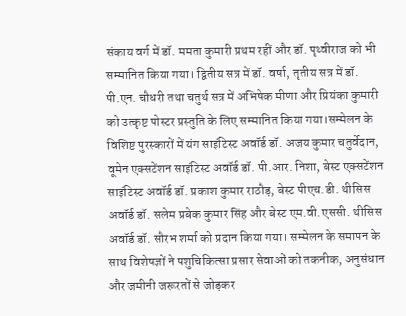संकाय वर्ग में डॉ. ममता कुमारी प्रथम रहीं और डॉ. पृथ्वीराज को भी सम्मानित किया गया। द्वितीय सत्र में डॉ. वर्षा, तृतीय सत्र में डॉ. पी.एन. चौधरी तथा चतुर्थ सत्र में अभिषेक मीणा और प्रियंका कुमारी को उत्कृष्ट पोस्टर प्रस्तुति के लिए सम्मानित किया गया।सम्मेलन के विशिष्ट पुरस्कारों में यंग साइंटिस्ट अवॉर्ड डॉ. अजय कुमार चतुर्वेदान, वूमेन एक्सटेंशन साइंटिस्ट अवॉर्ड डॉ. पी.आर. निशा, बेस्ट एक्सटेंशन साइंटिस्ट अवॉर्ड डॉ. प्रकाश कुमार राठौड़, बेस्ट पीएच.डी. थीसिस अवॉर्ड डॉ. सलेम प्रबेक कुमार सिंह और बेस्ट एम.वी.एससी. थीसिस अवॉर्ड डॉ. सौरभ शर्मा को प्रदान किया गया। सम्मेलन के समापन के साथ विशेषज्ञों ने पशुचिकित्सा प्रसार सेवाओं को तकनीक, अनुसंधान और जमीनी जरूरतों से जोड़कर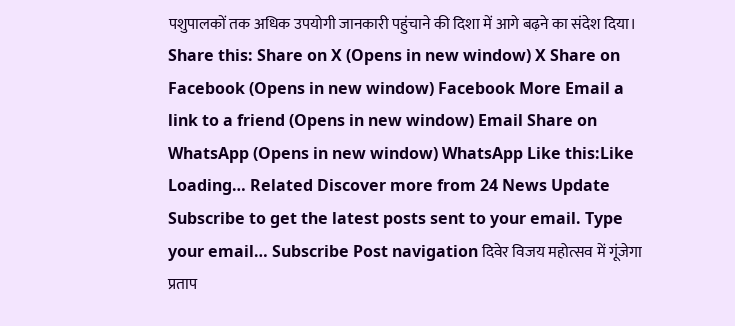पशुपालकों तक अधिक उपयोगी जानकारी पहुंचाने की दिशा में आगे बढ़ने का संदेश दिया। Share this: Share on X (Opens in new window) X Share on Facebook (Opens in new window) Facebook More Email a link to a friend (Opens in new window) Email Share on WhatsApp (Opens in new window) WhatsApp Like this:Like Loading… Related Discover more from 24 News Update Subscribe to get the latest posts sent to your email. Type your email… Subscribe Post navigation दिवेर विजय महोत्सव में गूंजेगा प्रताप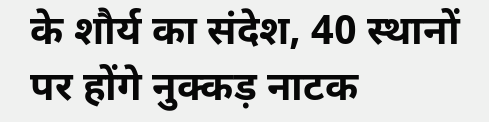के शौर्य का संदेश, 40 स्थानों पर होंगे नुक्कड़ नाटक